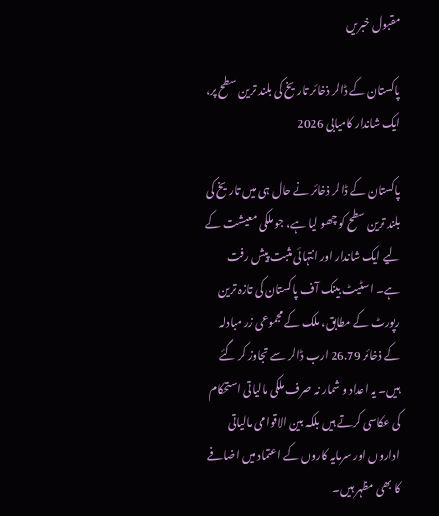مقبول خبریں

پاکستان کے ڈالر ذخائر تاریخ کی بلند ترین سطح پر، ایک شاندار کامیابی 2026

پاکستان کے ڈالر ذخائر نے حال ہی میں تاریخ کی بلند ترین سطح کو چھو لیا ہے، جو ملکی معیشت کے لیے ایک شاندار اور انتہائی مثبت پیش رفت ہے۔ اسٹیٹ بینک آف پاکستان کی تازہ ترین رپورٹ کے مطابق، ملک کے مجموعی زر مبادلہ کے ذخائر 26.79 ارب ڈالر سے تجاوز کر گئے ہیں۔ یہ اعداد و شمار نہ صرف ملکی مالیاتی استحکام کی عکاسی کرتے ہیں بلکہ بین الاقوامی مالیاتی اداروں اور سرمایہ کاروں کے اعتماد میں اضافے کا بھی مظہر ہیں۔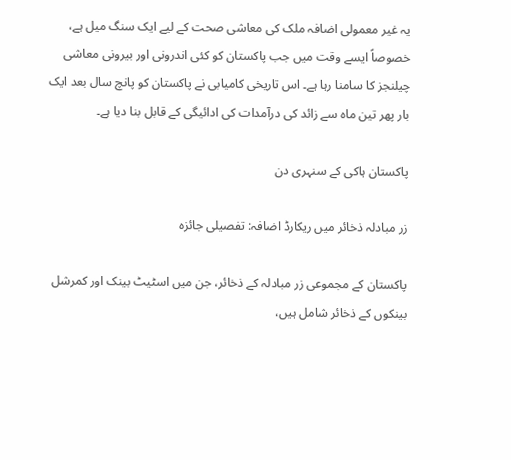یہ غیر معمولی اضافہ ملک کی معاشی صحت کے لیے ایک سنگ میل ہے، خصوصاً ایسے وقت میں جب پاکستان کو کئی اندرونی اور بیرونی معاشی چیلنجز کا سامنا رہا ہے۔ اس تاریخی کامیابی نے پاکستان کو پانچ سال بعد ایک بار پھر تین ماہ سے زائد کی درآمدات کی ادائیگی کے قابل بنا دیا ہے۔

پاکستان ہاکی کے سنہری دن

زر مبادلہ ذخائر میں ریکارڈ اضافہ: تفصیلی جائزہ

پاکستان کے مجموعی زر مبادلہ کے ذخائر، جن میں اسٹیٹ بینک اور کمرشل بینکوں کے ذخائر شامل ہیں،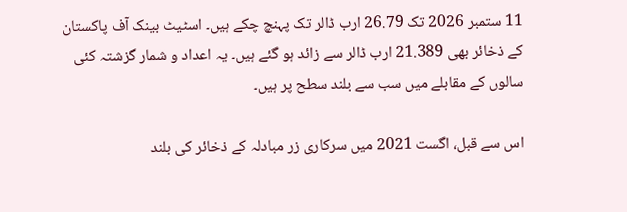11 ستمبر 2026 تک 26.79 ارب ڈالر تک پہنچ چکے ہیں۔ اسٹیٹ بینک آف پاکستان کے ذخائر بھی 21.389 ارب ڈالر سے زائد ہو گئے ہیں۔ یہ اعداد و شمار گزشتہ کئی سالوں کے مقابلے میں سب سے بلند سطح پر ہیں۔

اس سے قبل، اگست 2021 میں سرکاری زر مبادلہ کے ذخائر کی بلند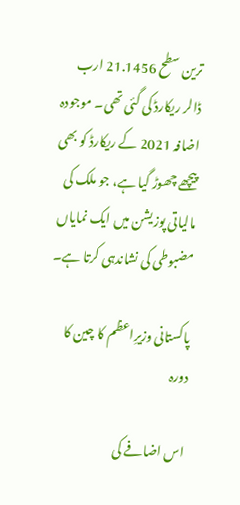ترین سطح 21.1456 ارب ڈالر ریکارڈ کی گئی تھی۔ موجودہ اضافہ 2021 کے ریکارڈ کو بھی پیچھے چھوڑ گیا ہے، جو ملک کی مالیاتی پوزیشن میں ایک نمایاں مضبوطی کی نشاندہی کرتا ہے۔

پاکستانی وزیرِاعظم کا چین کا دورہ

اس اضافے کی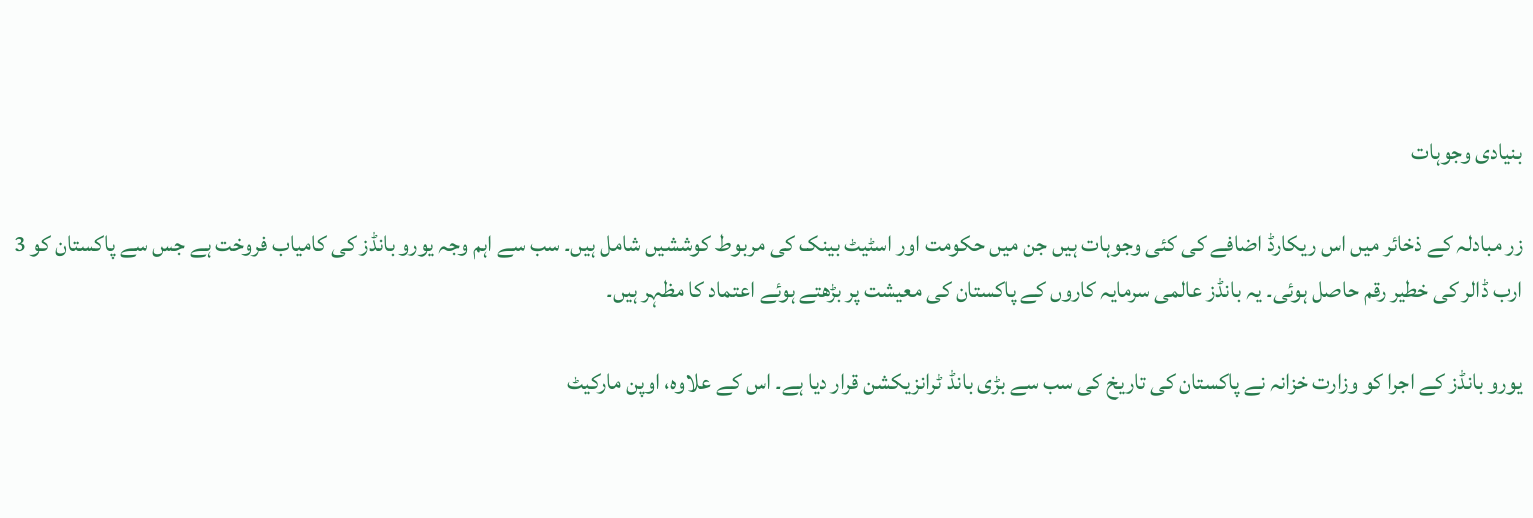بنیادی وجوہات

زر مبادلہ کے ذخائر میں اس ریکارڈ اضافے کی کئی وجوہات ہیں جن میں حکومت اور اسٹیٹ بینک کی مربوط کوششیں شامل ہیں۔ سب سے اہم وجہ یورو بانڈز کی کامیاب فروخت ہے جس سے پاکستان کو 3 ارب ڈالر کی خطیر رقم حاصل ہوئی۔ یہ بانڈز عالمی سرمایہ کاروں کے پاکستان کی معیشت پر بڑھتے ہوئے اعتماد کا مظہر ہیں۔

یورو بانڈز کے اجرا کو وزارت خزانہ نے پاکستان کی تاریخ کی سب سے بڑی بانڈ ٹرانزیکشن قرار دیا ہے۔ اس کے علاوہ، اوپن مارکیٹ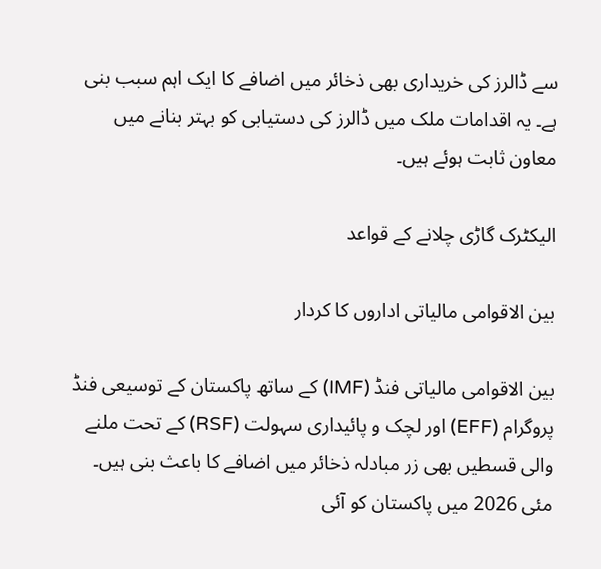سے ڈالرز کی خریداری بھی ذخائر میں اضافے کا ایک اہم سبب بنی ہے۔ یہ اقدامات ملک میں ڈالرز کی دستیابی کو بہتر بنانے میں معاون ثابت ہوئے ہیں۔

الیکٹرک گاڑی چلانے کے قواعد

بین الاقوامی مالیاتی اداروں کا کردار

بین الاقوامی مالیاتی فنڈ (IMF) کے ساتھ پاکستان کے توسیعی فنڈ پروگرام (EFF) اور لچک و پائیداری سہولت (RSF) کے تحت ملنے والی قسطیں بھی زر مبادلہ ذخائر میں اضافے کا باعث بنی ہیں۔ مئی 2026 میں پاکستان کو آئی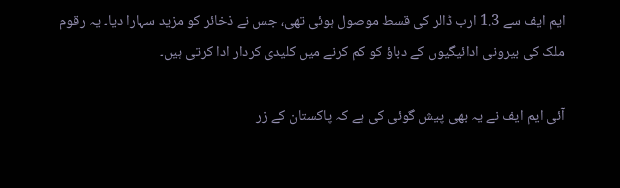ایم ایف سے 1.3 ارب ڈالر کی قسط موصول ہوئی تھی، جس نے ذخائر کو مزید سہارا دیا۔ یہ رقوم ملک کی بیرونی ادائیگیوں کے دباؤ کو کم کرنے میں کلیدی کردار ادا کرتی ہیں۔

آئی ایم ایف نے یہ بھی پیش گوئی کی ہے کہ پاکستان کے زر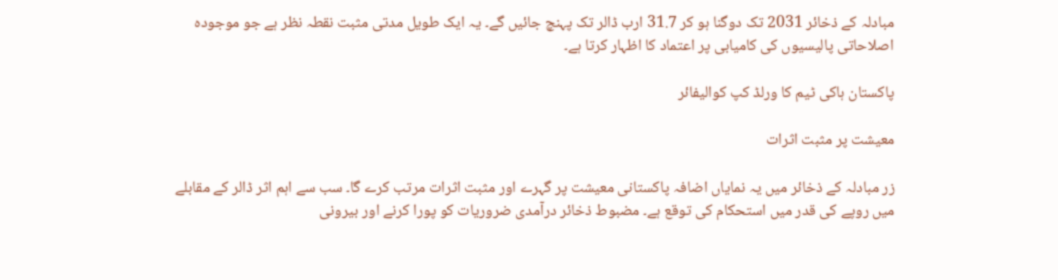مبادلہ کے ذخائر 2031 تک دوگنا ہو کر 31.7 ارب ڈالر تک پہنچ جائیں گے۔ یہ ایک طویل مدتی مثبت نقطہ نظر ہے جو موجودہ اصلاحاتی پالیسیوں کی کامیابی پر اعتماد کا اظہار کرتا ہے۔

پاکستان ہاکی ٹیم کا ورلڈ کپ کوالیفائر

معیشت پر مثبت اثرات

زر مبادلہ کے ذخائر میں یہ نمایاں اضافہ پاکستانی معیشت پر گہرے اور مثبت اثرات مرتب کرے گا۔ سب سے اہم اثر ڈالر کے مقابلے میں روپے کی قدر میں استحکام کی توقع ہے۔ مضبوط ذخائر درآمدی ضروریات کو پورا کرنے اور بیرونی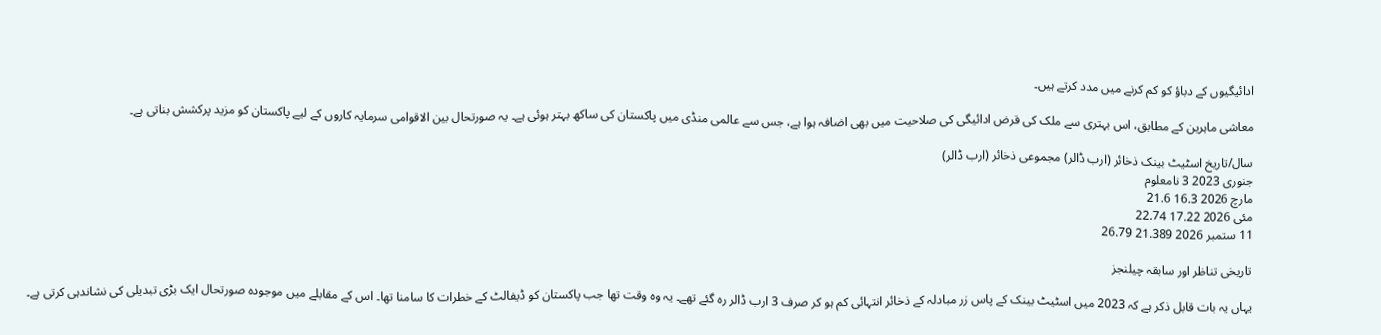ادائیگیوں کے دباؤ کو کم کرنے میں مدد کرتے ہیں۔

معاشی ماہرین کے مطابق، اس بہتری سے ملک کی قرض ادائیگی کی صلاحیت میں بھی اضافہ ہوا ہے، جس سے عالمی منڈی میں پاکستان کی ساکھ بہتر ہوئی ہے۔ یہ صورتحال بین الاقوامی سرمایہ کاروں کے لیے پاکستان کو مزید پرکشش بناتی ہے۔

سال/تاریخ اسٹیٹ بینک ذخائر (ارب ڈالر) مجموعی ذخائر (ارب ڈالر)
جنوری 2023 3 نامعلوم
مارچ 2026 16.3 21.6
مئی 2026 17.22 22.74
11 ستمبر 2026 21.389 26.79

تاریخی تناظر اور سابقہ چیلنجز

یہاں یہ بات قابل ذکر ہے کہ 2023 میں اسٹیٹ بینک کے پاس زر مبادلہ کے ذخائر انتہائی کم ہو کر صرف 3 ارب ڈالر رہ گئے تھے۔ یہ وہ وقت تھا جب پاکستان کو ڈیفالٹ کے خطرات کا سامنا تھا۔ اس کے مقابلے میں موجودہ صورتحال ایک بڑی تبدیلی کی نشاندہی کرتی ہے۔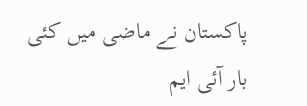پاکستان نے ماضی میں کئی بار آئی ایم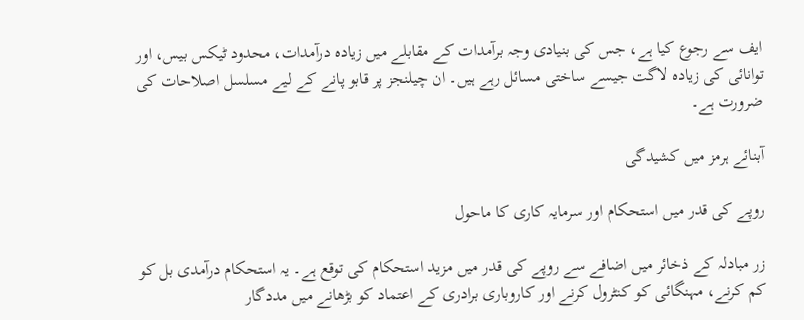ایف سے رجوع کیا ہے، جس کی بنیادی وجہ برآمدات کے مقابلے میں زیادہ درآمدات، محدود ٹیکس بیس، اور توانائی کی زیادہ لاگت جیسے ساختی مسائل رہے ہیں۔ ان چیلنجز پر قابو پانے کے لیے مسلسل اصلاحات کی ضرورت ہے۔

آبنائے ہرمز میں کشیدگی

روپے کی قدر میں استحکام اور سرمایہ کاری کا ماحول

زر مبادلہ کے ذخائر میں اضافے سے روپے کی قدر میں مزید استحکام کی توقع ہے۔ یہ استحکام درآمدی بل کو کم کرنے، مہنگائی کو کنٹرول کرنے اور کاروباری برادری کے اعتماد کو بڑھانے میں مددگار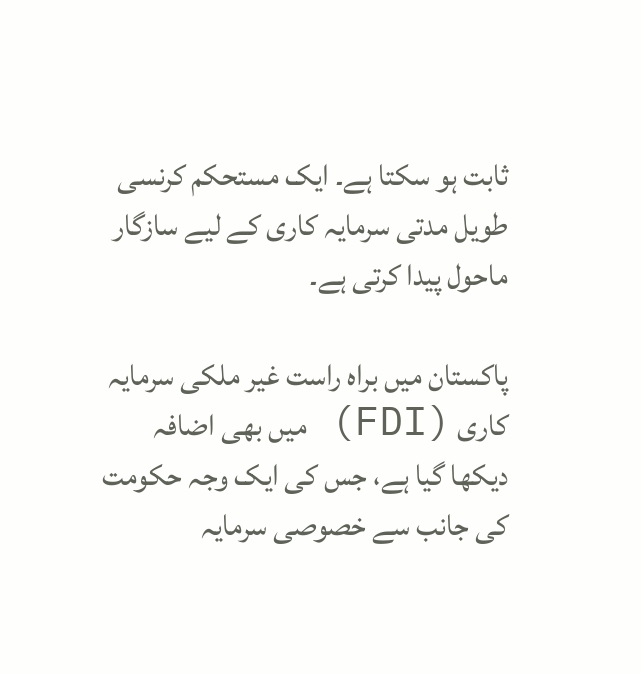ثابت ہو سکتا ہے۔ ایک مستحکم کرنسی طویل مدتی سرمایہ کاری کے لیے سازگار ماحول پیدا کرتی ہے۔

پاکستان میں براہ راست غیر ملکی سرمایہ کاری (FDI) میں بھی اضافہ دیکھا گیا ہے، جس کی ایک وجہ حکومت کی جانب سے خصوصی سرمایہ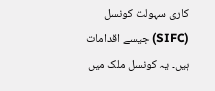کاری سہولت کونسل (SIFC) جیسے اقدامات ہیں۔ یہ کونسل ملک میں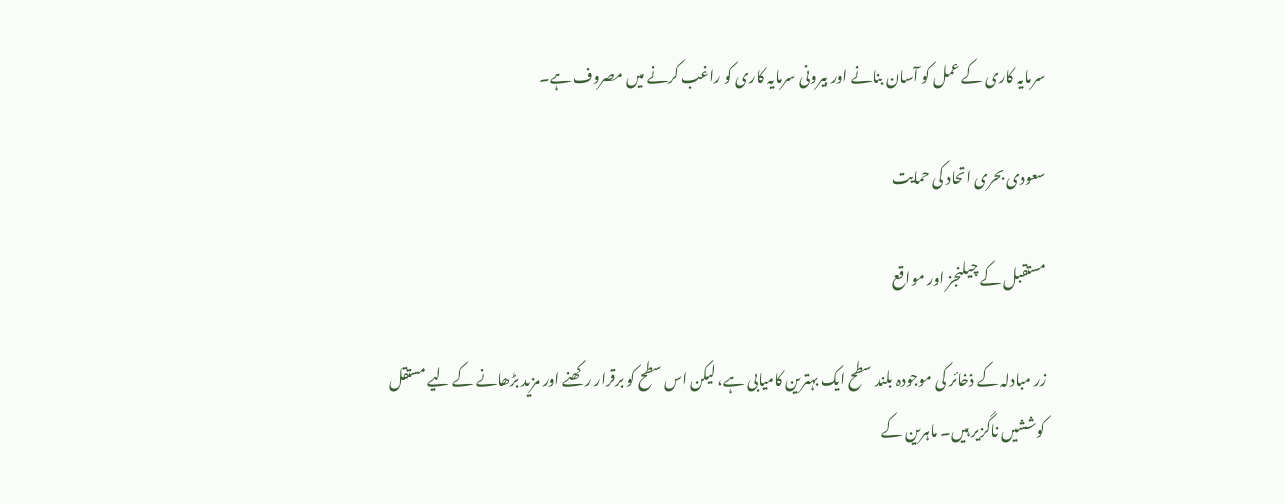سرمایہ کاری کے عمل کو آسان بنانے اور بیرونی سرمایہ کاری کو راغب کرنے میں مصروف ہے۔

سعودی بحری اتحاد کی حمایت

مستقبل کے چیلنجز اور مواقع

زر مبادلہ کے ذخائر کی موجودہ بلند سطح ایک بہترین کامیابی ہے، لیکن اس سطح کو برقرار رکھنے اور مزید بڑھانے کے لیے مستقل کوششیں ناگزیر ہیں۔ ماہرین کے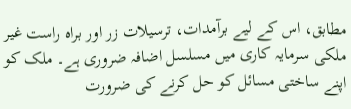مطابق، اس کے لیے برآمدات، ترسیلات زر اور براہ راست غیر ملکی سرمایہ کاری میں مسلسل اضافہ ضروری ہے۔ ملک کو اپنے ساختی مسائل کو حل کرنے کی ضرورت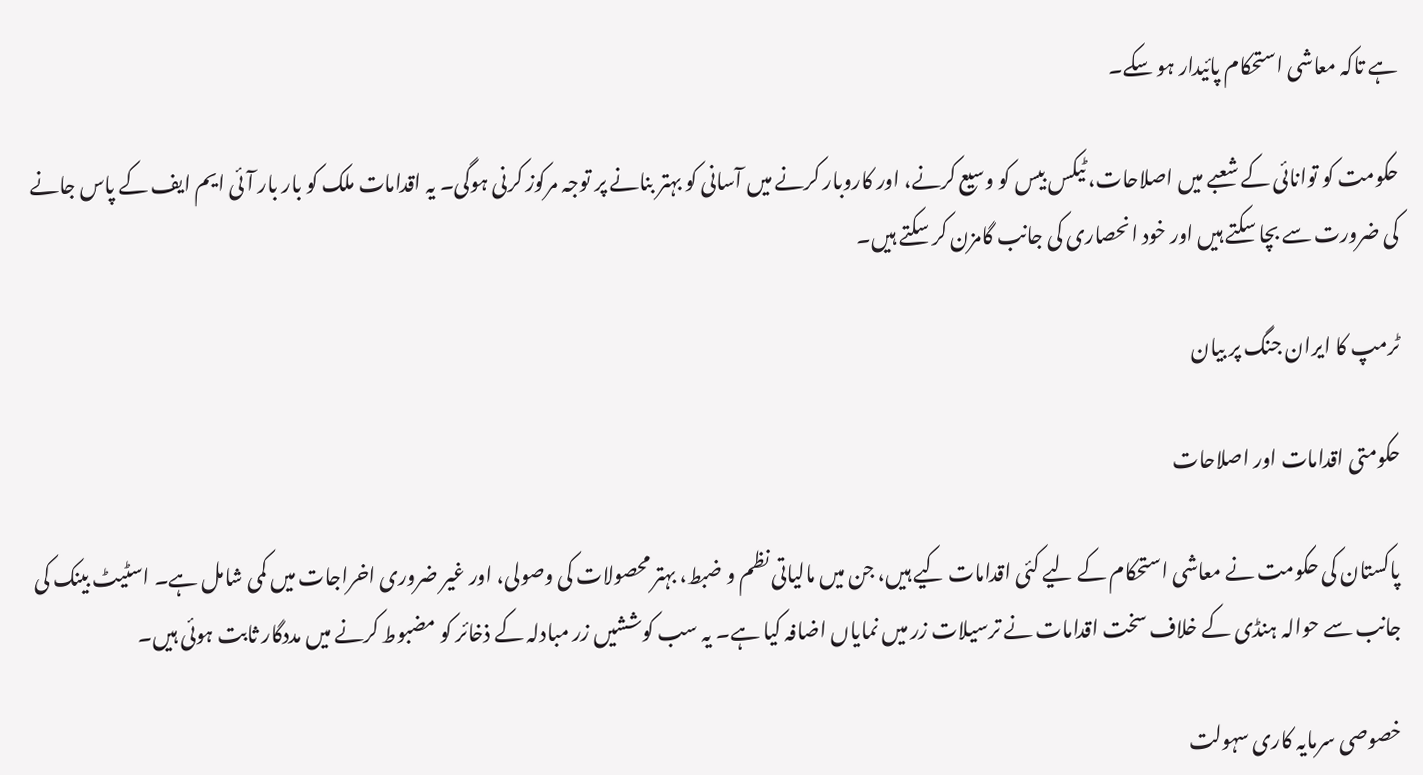ہے تاکہ معاشی استحکام پائیدار ہو سکے۔

حکومت کو توانائی کے شعبے میں اصلاحات، ٹیکس بیس کو وسیع کرنے، اور کاروبار کرنے میں آسانی کو بہتر بنانے پر توجہ مرکوز کرنی ہوگی۔ یہ اقدامات ملک کو بار بار آئی ایم ایف کے پاس جانے کی ضرورت سے بچا سکتے ہیں اور خود انحصاری کی جانب گامزن کر سکتے ہیں۔

ٹرمپ کا ایران جنگ پر بیان

حکومتی اقدامات اور اصلاحات

پاکستان کی حکومت نے معاشی استحکام کے لیے کئی اقدامات کیے ہیں، جن میں مالیاتی نظم و ضبط، بہتر محصولات کی وصولی، اور غیر ضروری اخراجات میں کمی شامل ہے۔ اسٹیٹ بینک کی جانب سے حوالہ ہنڈی کے خلاف سخت اقدامات نے ترسیلات زر میں نمایاں اضافہ کیا ہے۔ یہ سب کوششیں زر مبادلہ کے ذخائر کو مضبوط کرنے میں مددگار ثابت ہوئی ہیں۔

خصوصی سرمایہ کاری سہولت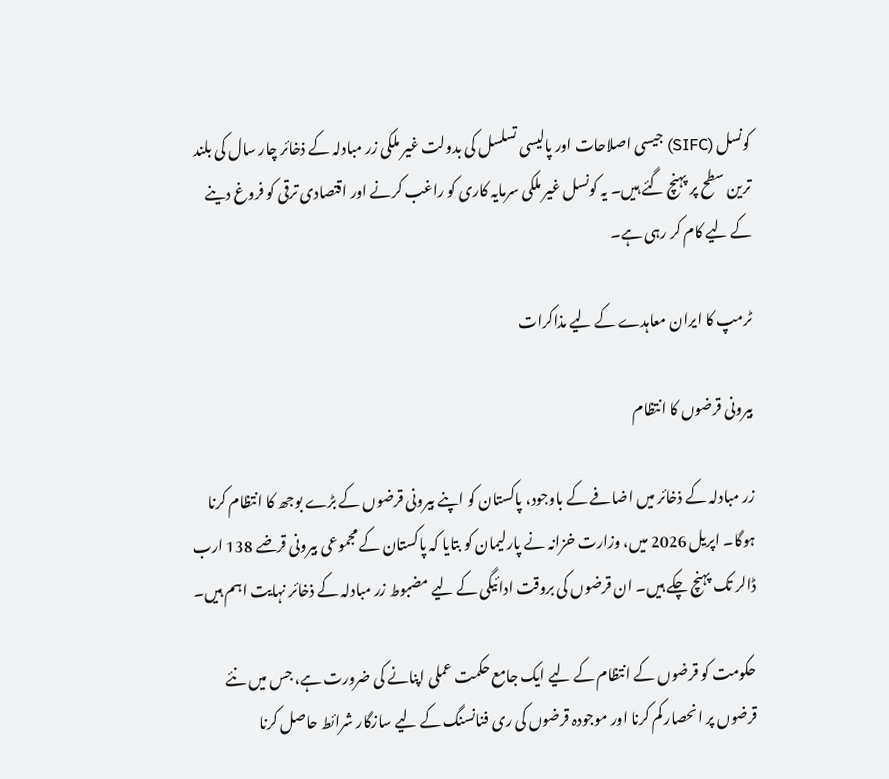کونسل (SIFC) جیسی اصلاحات اور پالیسی تسلسل کی بدولت غیر ملکی زر مبادلہ کے ذخائر چار سال کی بلند ترین سطح پر پہنچ گئے ہیں۔ یہ کونسل غیر ملکی سرمایہ کاری کو راغب کرنے اور اقتصادی ترقی کو فروغ دینے کے لیے کام کر رہی ہے۔

ٹرمپ کا ایران معاہدے کے لیے مذاکرات

بیرونی قرضوں کا انتظام

زر مبادلہ کے ذخائر میں اضافے کے باوجود، پاکستان کو اپنے بیرونی قرضوں کے بڑے بوجھ کا انتظام کرنا ہوگا۔ اپریل 2026 میں، وزارت خزانہ نے پارلیمان کو بتایا کہ پاکستان کے مجموعی بیرونی قرضے 138 ارب ڈالر تک پہنچ چکے ہیں۔ ان قرضوں کی بروقت ادائیگی کے لیے مضبوط زر مبادلہ کے ذخائر نہایت اہم ہیں۔

حکومت کو قرضوں کے انتظام کے لیے ایک جامع حکمت عملی اپنانے کی ضرورت ہے، جس میں نئے قرضوں پر انحصار کم کرنا اور موجودہ قرضوں کی ری فنانسنگ کے لیے سازگار شرائط حاصل کرنا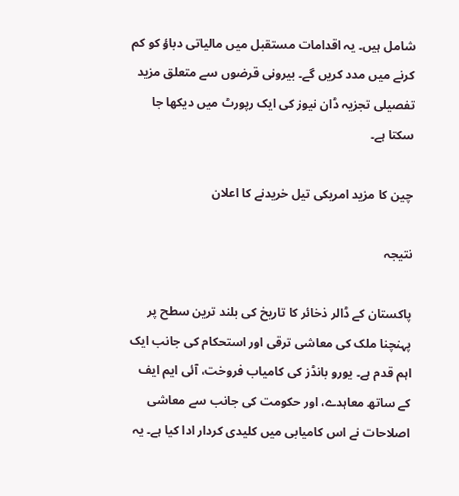شامل ہیں۔ یہ اقدامات مستقبل میں مالیاتی دباؤ کو کم کرنے میں مدد کریں گے۔ بیرونی قرضوں سے متعلق مزید تفصیلی تجزیہ ڈان نیوز کی ایک رپورٹ میں دیکھا جا سکتا ہے۔

چین کا مزید امریکی تیل خریدنے کا اعلان

نتیجہ

پاکستان کے ڈالر ذخائر کا تاریخ کی بلند ترین سطح پر پہنچنا ملک کی معاشی ترقی اور استحکام کی جانب ایک اہم قدم ہے۔ یورو بانڈز کی کامیاب فروخت، آئی ایم ایف کے ساتھ معاہدے، اور حکومت کی جانب سے معاشی اصلاحات نے اس کامیابی میں کلیدی کردار ادا کیا ہے۔ یہ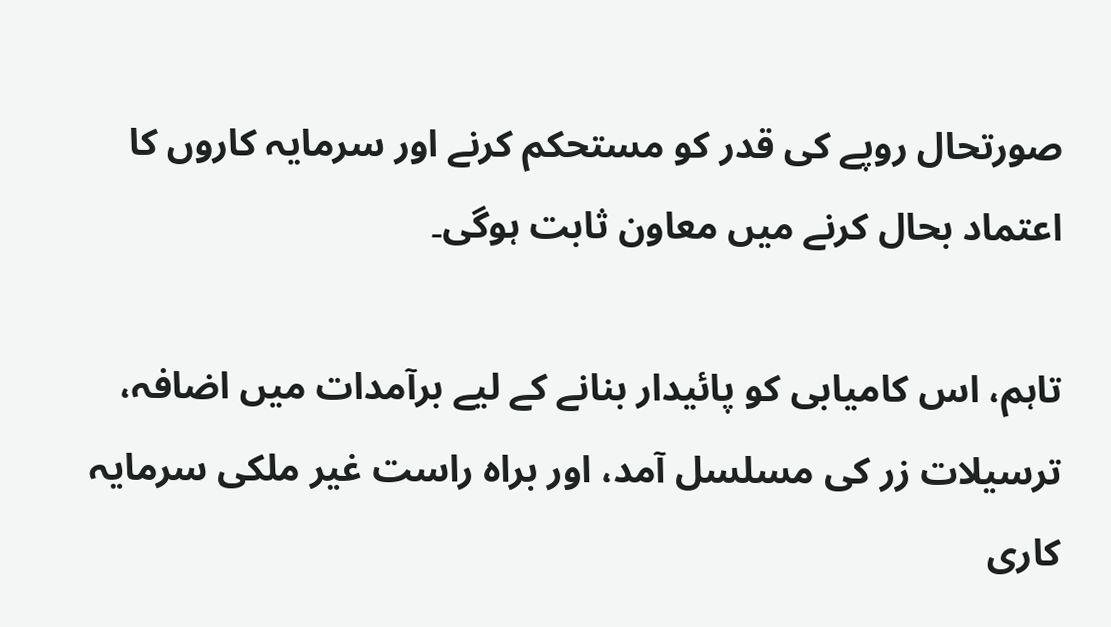صورتحال روپے کی قدر کو مستحکم کرنے اور سرمایہ کاروں کا اعتماد بحال کرنے میں معاون ثابت ہوگی۔

تاہم، اس کامیابی کو پائیدار بنانے کے لیے برآمدات میں اضافہ، ترسیلات زر کی مسلسل آمد، اور براہ راست غیر ملکی سرمایہ کاری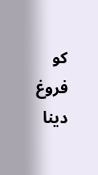کو فروغ دینا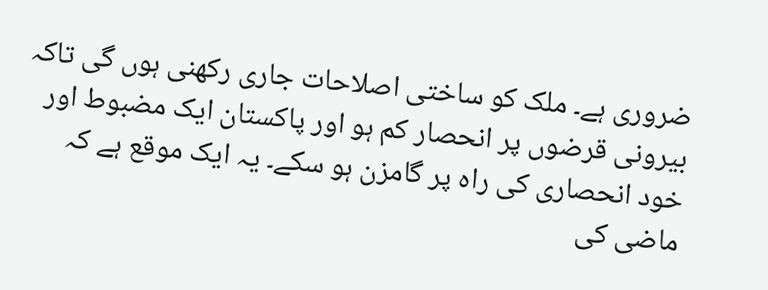ضروری ہے۔ ملک کو ساختی اصلاحات جاری رکھنی ہوں گی تاکہ بیرونی قرضوں پر انحصار کم ہو اور پاکستان ایک مضبوط اور خود انحصاری کی راہ پر گامزن ہو سکے۔ یہ ایک موقع ہے کہ ماضی کی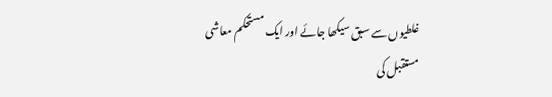غلطیوں سے سبق سیکھا جائے اور ایک مستحکم معاشی مستقبل کی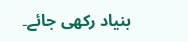بنیاد رکھی جائے۔